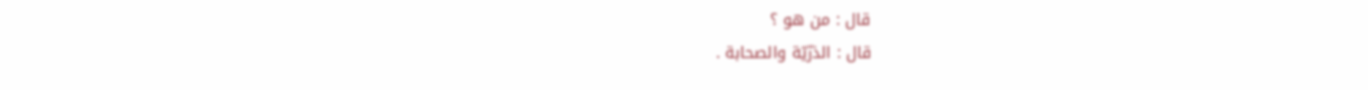قال : من هو ؟
قال : الذرّيّة والصحابة .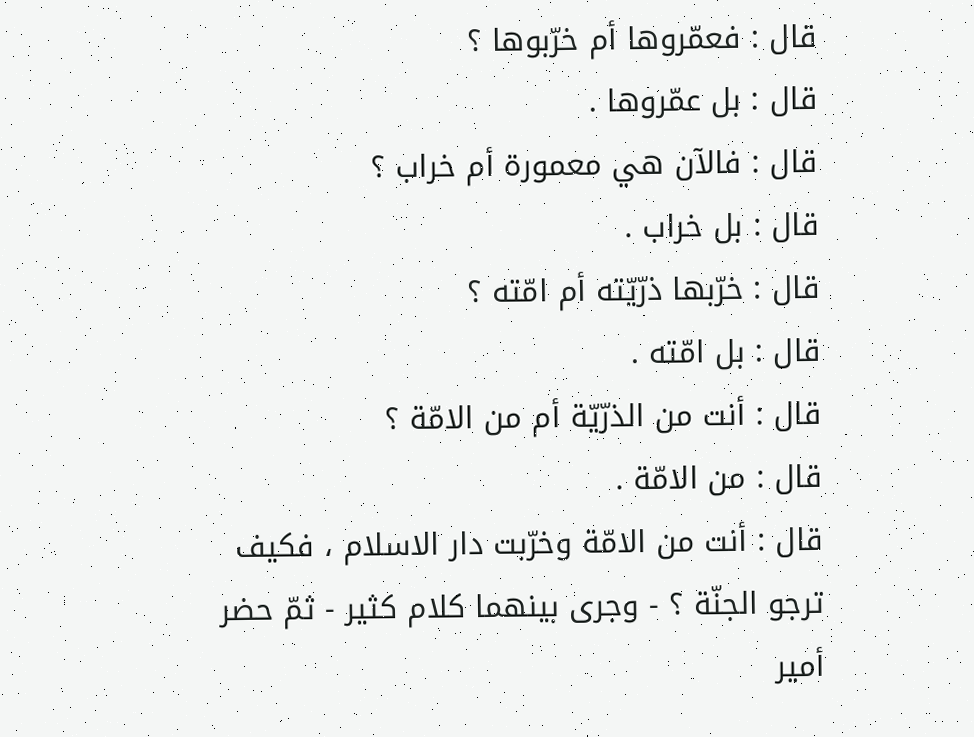قال : فعمّروها أم خرّبوها ؟
قال : بل عمّروها .
قال : فالآن هي معمورة أم خراب ؟
قال : بل خراب .
قال : خرّبها ذرّيّته أم امّته ؟
قال : بل امّته .
قال : أنت من الذرّيّة أم من الامّة ؟
قال : من الامّة .
قال : أنت من الامّة وخرّبت دار الاسلام ، فكيف ترجو الجنّة ؟ - وجرى بينهما كلام كثير - ثمّ حضر أمير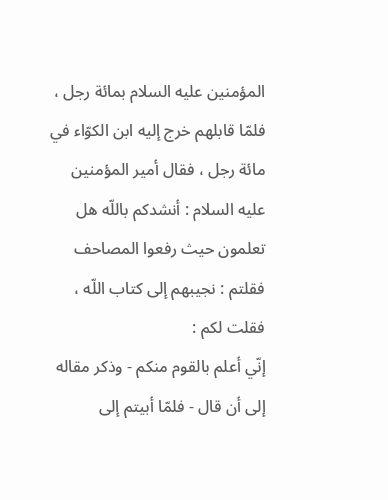المؤمنين عليه السلام بمائة رجل ، فلمّا قابلهم خرج إليه ابن الكوّاء في مائة رجل ، فقال أمير المؤمنين عليه السلام : أنشدكم باللّه هل تعلمون حيث رفعوا المصاحف فقلتم : نجيبهم إلى كتاب اللّه ، فقلت لكم :
إنّي أعلم بالقوم منكم - وذكر مقاله إلى أن قال - فلمّا أبيتم إلى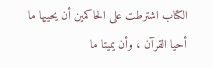الكتاب اشترطت على الحاكمين أن يحييها ما أحيا القرآن ، وأن يميتا ما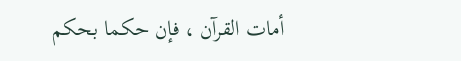أمات القرآن ، فإن حكما بحكم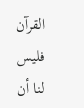القرآن فليس لنا أن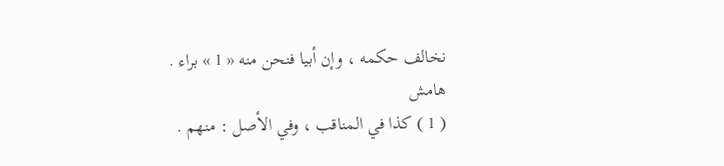نخالف حكمه ، وإن أبيا فنحن منه « 1 » براء .
هامش
( 1 ) كذا في المناقب ، وفي الأصل : منهم .